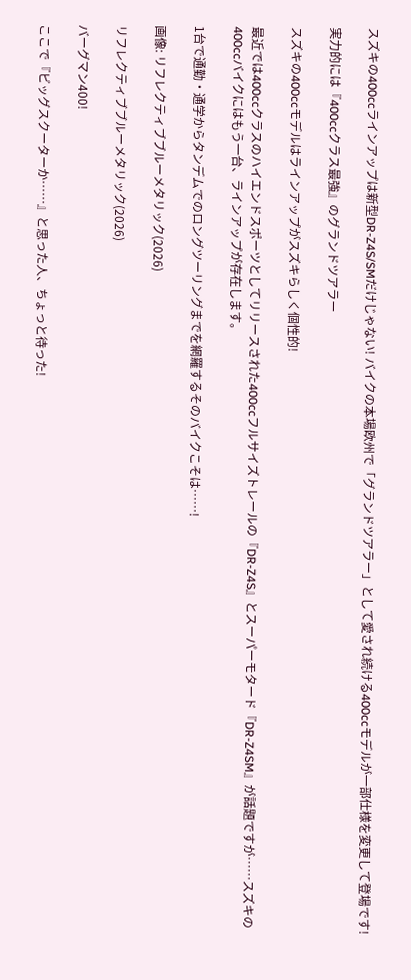スズキの400ccラインアップは新型DR-Z4S/SMだけじゃない! バイクの本場欧州で「グランドツアラー」として愛され続ける400ccモデルが一部仕様を変更して登場です!

実力的には『400ccクラス最強』のグランドツアラー

スズキの400ccモデルはラインアップがスズキらしく個性的!

最近では400ccクラスのハイエンドスポーツとしてリリースされた400ccフルサイズトレールの『DR-Z4S』とスーパーモタード『DR-Z4SM』が話題ですが……スズキの400ccバイクにはもう一台、ラインアップが存在します。

1台で通勤・通学からタンデムでのロングツーリングまでを網羅するそのバイクこそは……!

画像: リフレクティブブルーメタリック(2026)

リフレクティブブルーメタリック(2026)

バーグマン400!

ここで『ビッグスクーターか……』と思った人、ちょっと待った!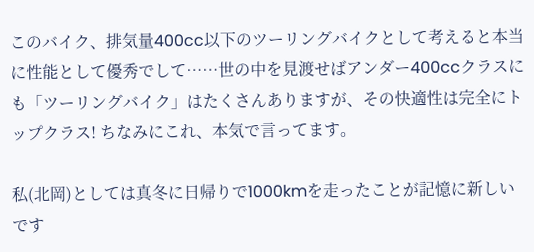このバイク、排気量400cc以下のツーリングバイクとして考えると本当に性能として優秀でして……世の中を見渡せばアンダー400ccクラスにも「ツーリングバイク」はたくさんありますが、その快適性は完全にトップクラス! ちなみにこれ、本気で言ってます。

私(北岡)としては真冬に日帰りで1000kmを走ったことが記憶に新しいです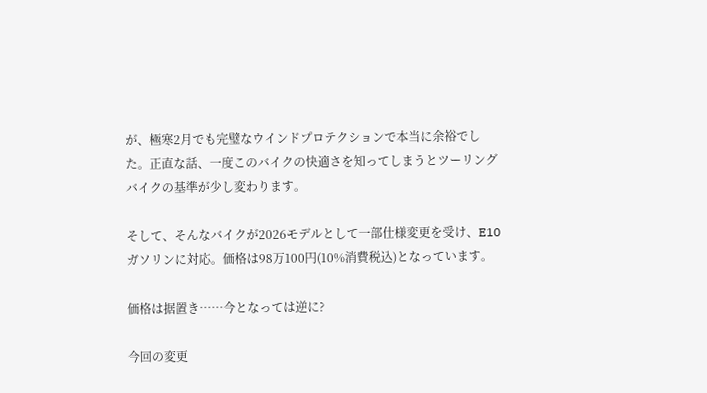が、極寒2月でも完璧なウインドプロテクションで本当に余裕でした。正直な話、一度このバイクの快適さを知ってしまうとツーリングバイクの基準が少し変わります。

そして、そんなバイクが2026モデルとして一部仕様変更を受け、E10ガソリンに対応。価格は98万100円(10%消費税込)となっています。

価格は据置き……今となっては逆に?

今回の変更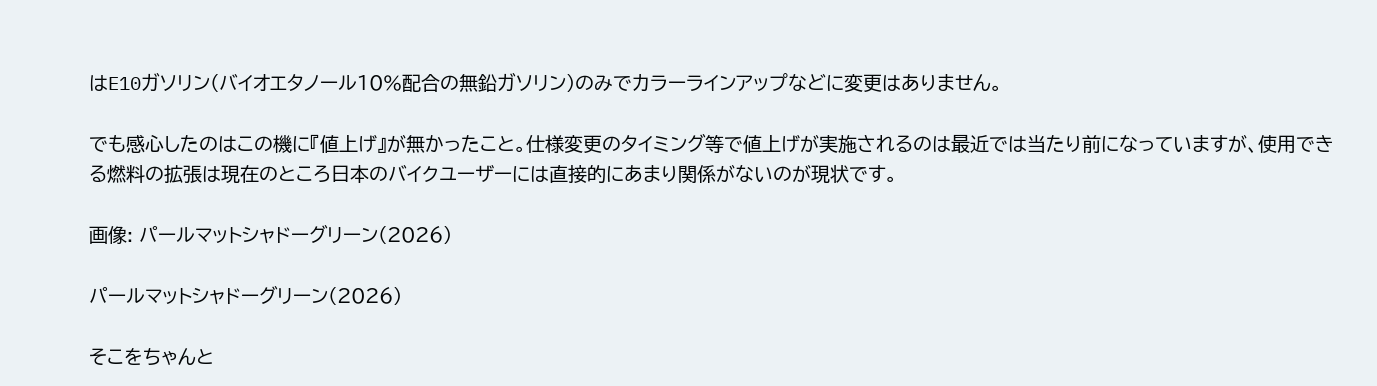はE10ガソリン(バイオエタノール10%配合の無鉛ガソリン)のみでカラーラインアップなどに変更はありません。

でも感心したのはこの機に『値上げ』が無かったこと。仕様変更のタイミング等で値上げが実施されるのは最近では当たり前になっていますが、使用できる燃料の拡張は現在のところ日本のバイクユーザーには直接的にあまり関係がないのが現状です。

画像: パールマットシャドーグリーン(2026)

パールマットシャドーグリーン(2026)

そこをちゃんと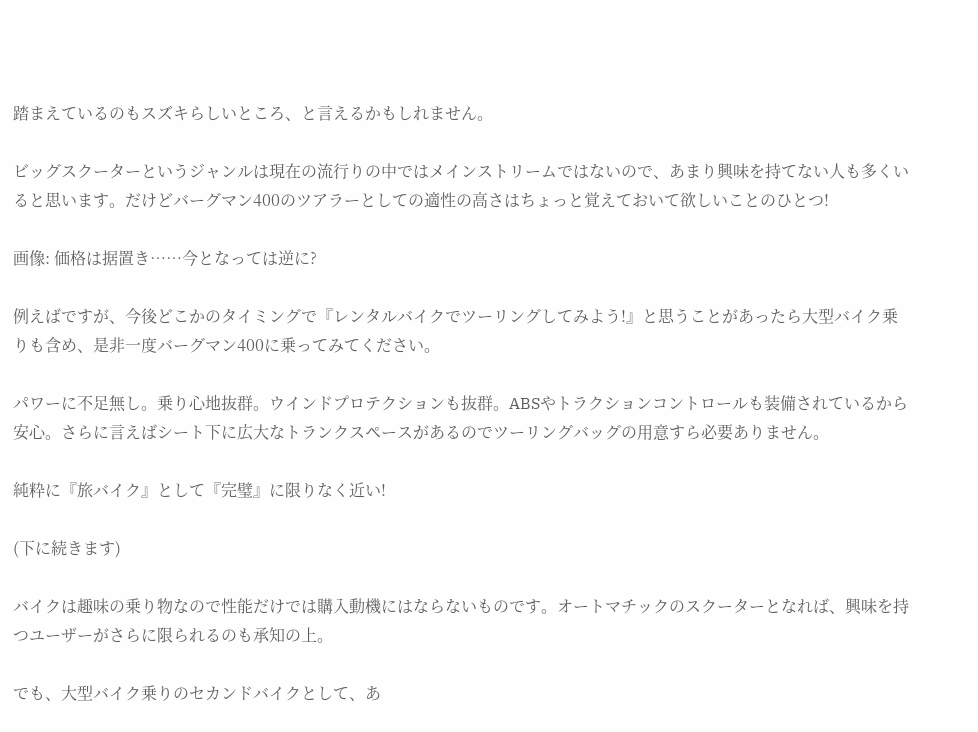踏まえているのもスズキらしいところ、と言えるかもしれません。

ビッグスクーターというジャンルは現在の流行りの中ではメインストリームではないので、あまり興味を持てない人も多くいると思います。だけどバーグマン400のツアラーとしての適性の高さはちょっと覚えておいて欲しいことのひとつ!

画像: 価格は据置き……今となっては逆に?

例えばですが、今後どこかのタイミングで『レンタルバイクでツーリングしてみよう!』と思うことがあったら大型バイク乗りも含め、是非一度バーグマン400に乗ってみてください。

パワーに不足無し。乗り心地抜群。ウインドプロテクションも抜群。ABSやトラクションコントロールも装備されているから安心。さらに言えばシート下に広大なトランクスペースがあるのでツーリングバッグの用意すら必要ありません。

純粋に『旅バイク』として『完璧』に限りなく近い!

(下に続きます)

バイクは趣味の乗り物なので性能だけでは購入動機にはならないものです。オートマチックのスクーターとなれば、興味を持つユーザーがさらに限られるのも承知の上。

でも、大型バイク乗りのセカンドバイクとして、あ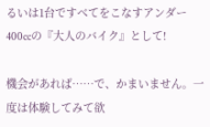るいは1台ですべてをこなすアンダー400ccの『大人のバイク』として!

機会があれば……で、かまいません。一度は体験してみて欲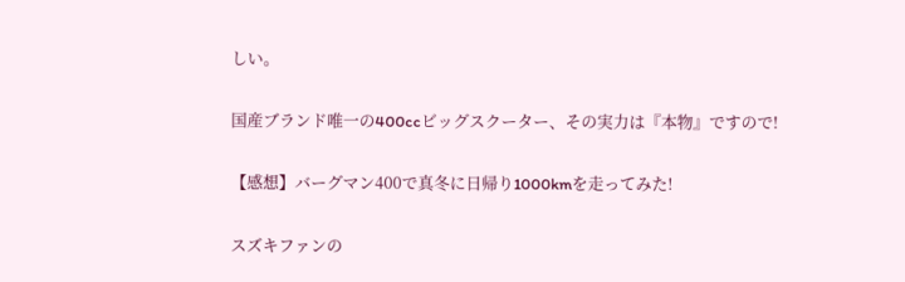しい。

国産ブランド唯一の400ccビッグスクーター、その実力は『本物』ですので!

【感想】バーグマン400で真冬に日帰り1000kmを走ってみた!

スズキファンの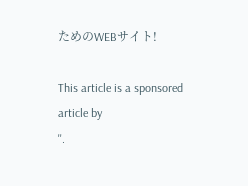ためのWEBサイト!

This article is a sponsored article by
''.